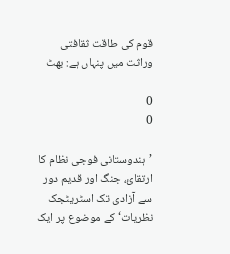قوم کی طاقت ثقافتی وراثت میں پنہاں ہے: بھٹ

0
0

’ہندوستانی فوجی نظام کا ارتقائ، جنگ اور قدیم دور سے آزادی تک اسٹریٹجک نظریات‘ کے موضوع پر ایک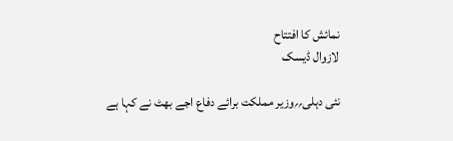نمائش کا افتتاح
لازوال ڈیسک

نئی دہلی؍؍وزیر مملکت برائے دفاع اجے بھٹ نے کہا ہے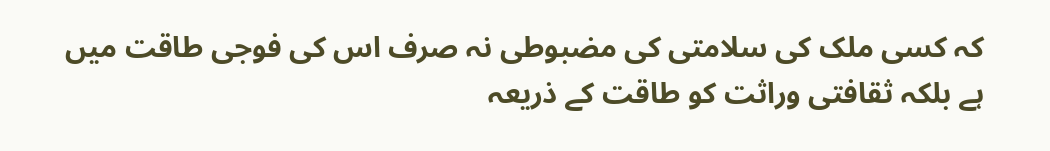کہ کسی ملک کی سلامتی کی مضبوطی نہ صرف اس کی فوجی طاقت میں ہے بلکہ ثقافتی وراثت کو طاقت کے ذریعہ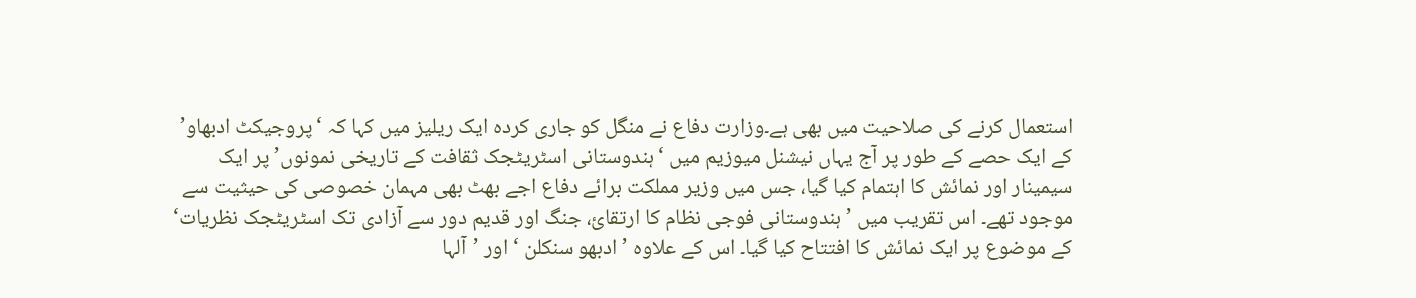استعمال کرنے کی صلاحیت میں بھی ہے۔وزارت دفاع نے منگل کو جاری کردہ ایک ریلیز میں کہا کہ ‘پروجیکٹ ادبھاو’ کے ایک حصے کے طور پر آج یہاں نیشنل میوزیم میں ‘ہندوستانی اسٹریٹجک ثقافت کے تاریخی نمونوں’ پر ایک سیمینار اور نمائش کا اہتمام کیا گیا، جس میں وزیر مملکت برائے دفاع اجے بھٹ بھی مہمان خصوصی کی حیثیت سے موجود تھے۔ اس تقریب میں ’ہندوستانی فوجی نظام کا ارتقائ، جنگ اور قدیم دور سے آزادی تک اسٹریٹجک نظریات‘ کے موضوع پر ایک نمائش کا افتتاح کیا گیا۔ اس کے علاوہ ’ادبھو سنکلن ‘ اور ’آلہا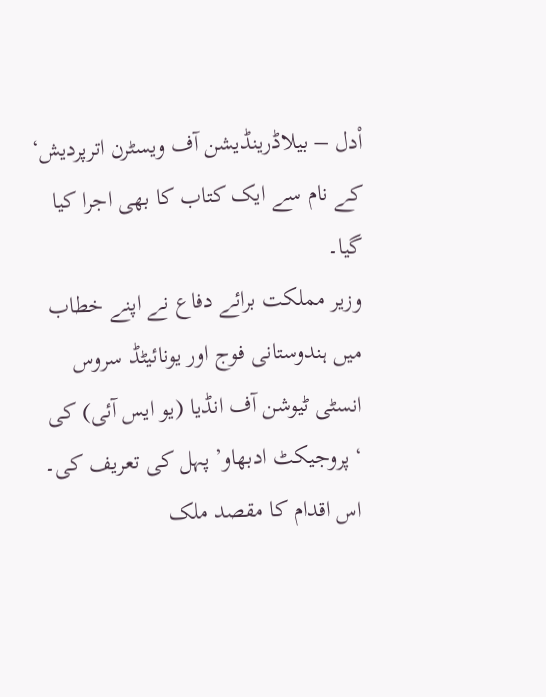اْدل – بیلاڈرینڈیشن آف ویسٹرن اترپردیش‘ کے نام سے ایک کتاب کا بھی اجرا کیا گیا۔
وزیر مملکت برائے دفاع نے اپنے خطاب میں ہندوستانی فوج اور یونائیٹڈ سروس انسٹی ٹیوشن آف انڈیا (یو ایس آئی) کی ‘پروجیکٹ ادبھاو’ پہل کی تعریف کی۔ اس اقدام کا مقصد ملک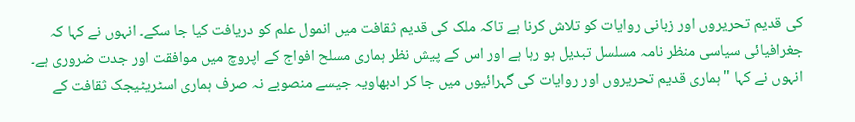کی قدیم تحریروں اور زبانی روایات کو تلاش کرنا ہے تاکہ ملک کی قدیم ثقافت میں انمول علم کو دریافت کیا جا سکے۔ انہوں نے کہا کہ جغرافیائی سیاسی منظر نامہ مسلسل تبدیل ہو رہا ہے اور اس کے پیش نظر ہماری مسلح افواج کے اپروچ میں موافقت اور جدت ضروری ہے۔ انہوں نے کہا "ہماری قدیم تحریروں اور روایات کی گہرائیوں میں جا کر ادبھاویہ جیسے منصوبے نہ صرف ہماری اسٹریٹیجک ثقافت کے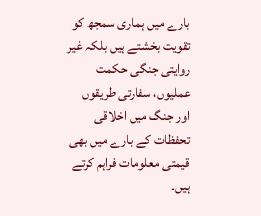بارے میں ہماری سمجھ کو تقویت بخشتے ہیں بلکہ غیر روایتی جنگی حکمت عملیوں، سفارتی طریقوں اور جنگ میں اخلاقی تحفظات کے بارے میں بھی قیمتی معلومات فراہم کرتے ہیں۔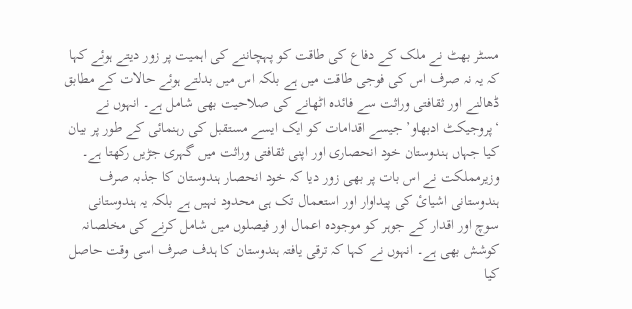مسٹر بھٹ نے ملک کے دفاع کی طاقت کو پہچاننے کی اہمیت پر زور دیتے ہوئے کہا کہ یہ نہ صرف اس کی فوجی طاقت میں ہے بلکہ اس میں بدلتے ہوئے حالات کے مطابق ڈھالنے اور ثقافتی وراثت سے فائدہ اٹھانے کی صلاحیت بھی شامل ہے۔ انہوں نے ‘پروجیکٹ ادبھاو’ جیسے اقدامات کو ایک ایسے مستقبل کی رہنمائی کے طور پر بیان کیا جہاں ہندوستان خود انحصاری اور اپنی ثقافتی وراثت میں گہری جڑیں رکھتا ہے۔
وزیرمملکت نے اس بات پر بھی زور دیا کہ خود انحصار ہندوستان کا جذبہ صرف ہندوستانی اشیائ کی پیداوار اور استعمال تک ہی محدود نہیں ہے بلکہ یہ ہندوستانی سوچ اور اقدار کے جوہر کو موجودہ اعمال اور فیصلوں میں شامل کرنے کی مخلصانہ کوشش بھی ہے۔ انہوں نے کہا کہ ترقی یافتہ ہندوستان کا ہدف صرف اسی وقت حاصل کیا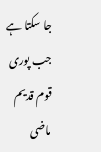جا سکتا ہے جب پوری قوم قدیم ماضی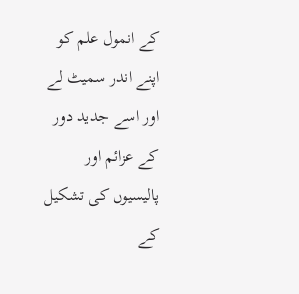کے انمول علم کو اپنے اندر سمیٹ لے اور اسے جدید دور کے عزائم اور پالیسیوں کی تشکیل کے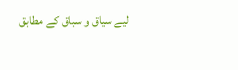لیے سیاق و سباق کے مطابق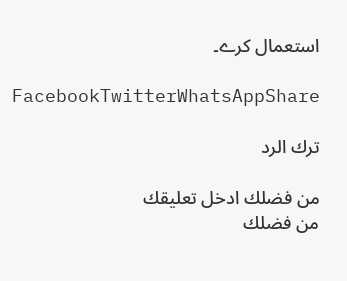استعمال کرے۔

FacebookTwitterWhatsAppShare

ترك الرد

من فضلك ادخل تعليقك
من فضلك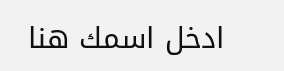ادخل اسمك هنا